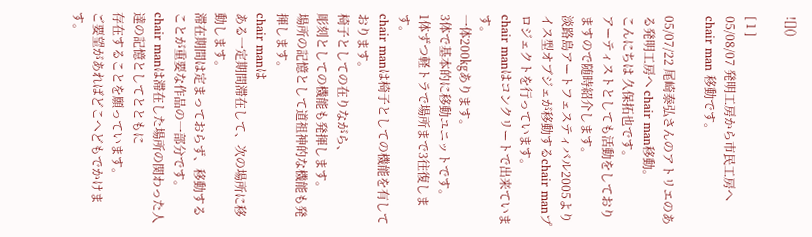![]()

[ 1 ]
05/08/07 発明工房から市民工房へ chair man 移動です。

05/07/22 尾崎泰弘さんのアトリエのある発明工房へ chair man移動。
こんにちは 久保拓也です。
アーティストとしても活動をしておりますので随時紹介します。
淡路島アートフェスティバル2005よりイス型オブジェが移動するchair manプロジェクトを行っています。
chair manはコンクリートで出来ています。
一体200㎏あります。
3体で基本的に移動ユニットです。
1体ずつ軽トラで場所まで3往復します。
chair manは椅子としての機能を有しております。
椅子としての在りながら、
彫刻としての機能も発揮します。
場所の記憶として道祖神的な機能も発揮します。
chair manは
ある一定期間滞在して、次の場所に移動します。
滞在期間は定まっておらず、移動することが重要な作品の一部分です。
chair manは滞在した場所の関わった人達の記憶としてとともに
存在することを願っています。
ご要望があればどこへどもでかけます。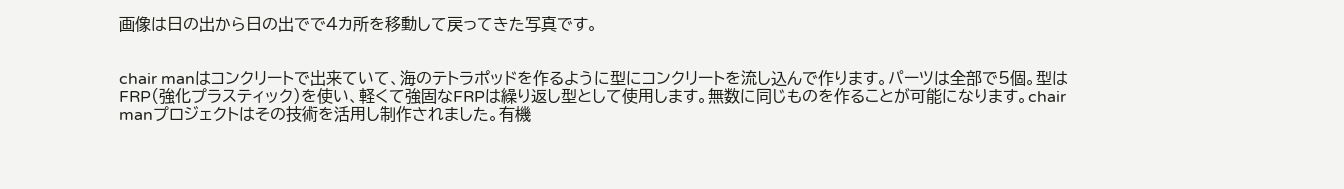画像は日の出から日の出でで4カ所を移動して戻ってきた写真です。


chair manはコンクリートで出来ていて、海のテトラポッドを作るように型にコンクリートを流し込んで作ります。パーツは全部で5個。型はFRP(強化プラスティック)を使い、軽くて強固なFRPは繰り返し型として使用します。無数に同じものを作ることが可能になります。chair manプロジェクトはその技術を活用し制作されました。有機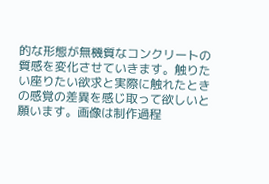的な形態が無機質なコンクリートの質感を変化させていきます。触りたい座りたい欲求と実際に触れたときの感覚の差異を感じ取って欲しいと願います。画像は制作過程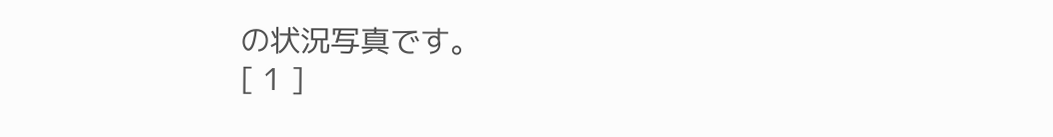の状況写真です。
[ 1 ]